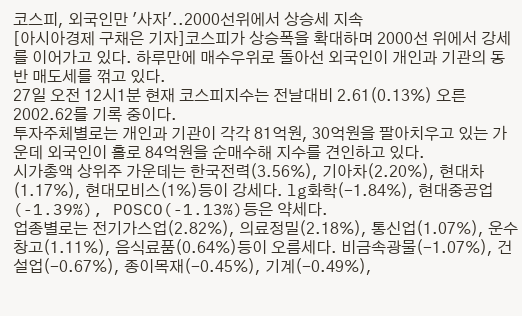코스피, 외국인만 '사자'..2000선위에서 상승세 지속
[아시아경제 구채은 기자]코스피가 상승폭을 확대하며 2000선 위에서 강세를 이어가고 있다. 하루만에 매수우위로 돌아선 외국인이 개인과 기관의 동반 매도세를 꺾고 있다.
27일 오전 12시1분 현재 코스피지수는 전날대비 2.61(0.13%) 오른 2002.62를 기록 중이다.
투자주체별로는 개인과 기관이 각각 81억원, 30억원을 팔아치우고 있는 가운데 외국인이 홀로 84억원을 순매수해 지수를 견인하고 있다.
시가총액 상위주 가운데는 한국전력(3.56%), 기아차(2.20%), 현대차(1.17%), 현대모비스(1%)등이 강세다. lg화학(-1.84%), 현대중공업(-1.39%), POSCO(-1.13%)등은 약세다.
업종별로는 전기가스업(2.82%), 의료정밀(2.18%), 통신업(1.07%), 운수창고(1.11%), 음식료품(0.64%)등이 오름세다. 비금속광물(-1.07%), 건설업(-0.67%), 종이목재(-0.45%), 기계(-0.49%),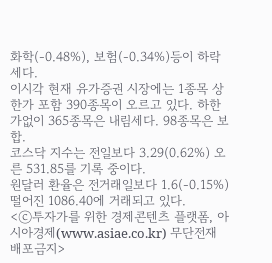화학(-0.48%), 보험(-0.34%)등이 하락세다.
이시각 현재 유가증권 시장에는 1종목 상한가 포함 390종목이 오르고 있다. 하한가없이 365종목은 내림세다. 98종목은 보합.
코스닥 지수는 전일보다 3.29(0.62%) 오른 531.85를 기록 중이다.
원달러 환율은 전거래일보다 1.6(-0.15%) 떨어진 1086.40에 거래되고 있다.
<ⓒ투자가를 위한 경제콘텐츠 플랫폼, 아시아경제(www.asiae.co.kr) 무단전재 배포금지>